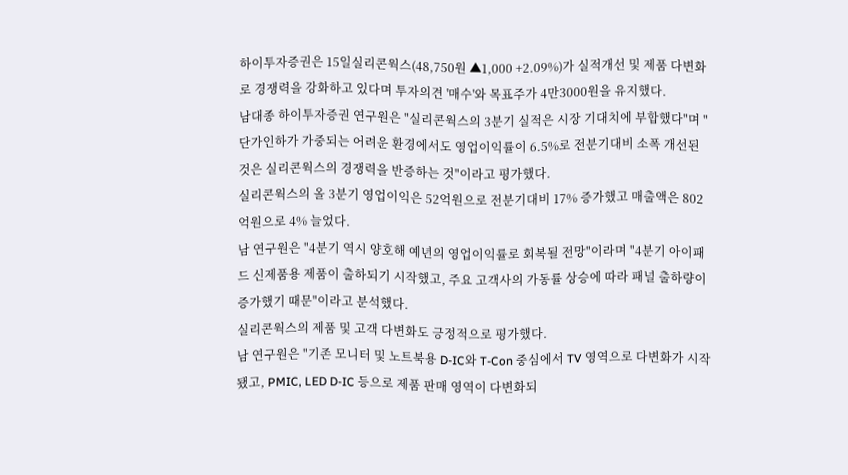하이투자증권은 15일실리콘웍스(48,750원 ▲1,000 +2.09%)가 실적개선 및 제품 다변화로 경쟁력을 강화하고 있다며 투자의견 '매수'와 목표주가 4만3000원을 유지했다.
남대종 하이투자증권 연구원은 "실리콘웍스의 3분기 실적은 시장 기대치에 부합했다"며 "단가인하가 가중되는 어려운 환경에서도 영업이익률이 6.5%로 전분기대비 소폭 개선된 것은 실리콘웍스의 경쟁력을 반증하는 것"이라고 평가했다.
실리콘웍스의 올 3분기 영업이익은 52억원으로 전분기대비 17% 증가했고 매출액은 802억원으로 4% 늘었다.
남 연구원은 "4분기 역시 양호해 예년의 영업이익률로 회복될 전망"이라며 "4분기 아이패드 신제품용 제품이 출하되기 시작했고, 주요 고객사의 가동률 상승에 따라 패널 출하량이 증가했기 때문"이라고 분석했다.
실리콘웍스의 제품 및 고객 다변화도 긍정적으로 평가했다.
남 연구원은 "기존 모니터 및 노트북용 D-IC와 T-Con 중심에서 TV 영역으로 다변화가 시작됐고, PMIC, LED D-IC 등으로 제품 판매 영역이 다변화되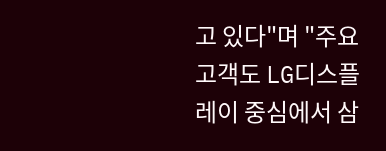고 있다"며 "주요 고객도 LG디스플레이 중심에서 삼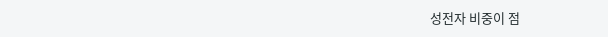성전자 비중이 점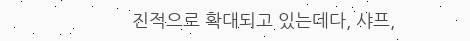진적으로 확대되고 있는데다, 샤프,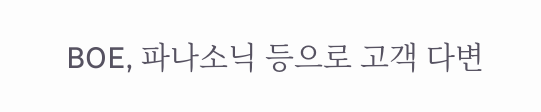BOE, 파나소닉 등으로 고객 다변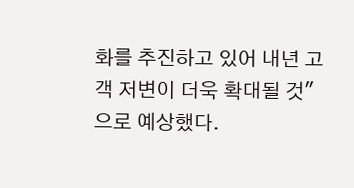화를 추진하고 있어 내년 고객 저변이 더욱 확대될 것"으로 예상했다.